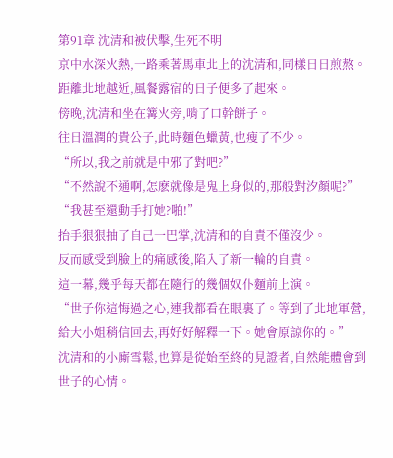第91章 沈清和被伏擊,生死不明
京中水深火熱,一路乘著馬車北上的沈清和,同樣日日煎熬。
距離北地越近,風餐露宿的日子便多了起來。
傍晚,沈清和坐在篝火旁,啃了口幹餅子。
往日溫潤的貴公子,此時麵色蠟黃,也瘦了不少。
“所以,我之前就是中邪了對吧?”
“不然說不通啊,怎麽就像是鬼上身似的,那般對汐顏呢?”
“我甚至還動手打她?啪!”
抬手狠狠抽了自己一巴掌,沈清和的自責不僅沒少。
反而感受到臉上的痛感後,陷入了新一輪的自責。
這一幕,幾乎每天都在隨行的幾個奴仆麵前上演。
“世子你這悔過之心,連我都看在眼裏了。等到了北地軍營,給大小姐稍信回去,再好好解釋一下。她會原諒你的。”
沈清和的小廝雪鬆,也算是從始至終的見證者,自然能體會到世子的心情。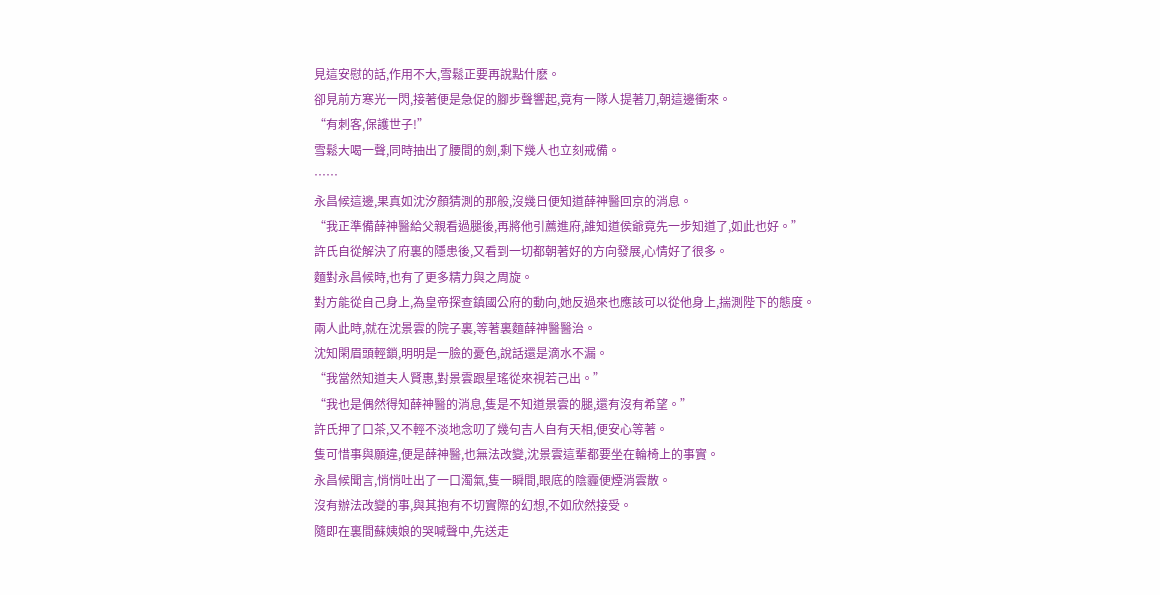見這安慰的話,作用不大,雪鬆正要再說點什麽。
卻見前方寒光一閃,接著便是急促的腳步聲響起,竟有一隊人提著刀,朝這邊衝來。
“有刺客,保護世子!”
雪鬆大喝一聲,同時抽出了腰間的劍,剩下幾人也立刻戒備。
……
永昌候這邊,果真如沈汐顏猜測的那般,沒幾日便知道薛神醫回京的消息。
“我正準備薛神醫給父親看過腿後,再將他引薦進府,誰知道侯爺竟先一步知道了,如此也好。”
許氏自從解決了府裏的隱患後,又看到一切都朝著好的方向發展,心情好了很多。
麵對永昌候時,也有了更多精力與之周旋。
對方能從自己身上,為皇帝探查鎮國公府的動向,她反過來也應該可以從他身上,揣測陛下的態度。
兩人此時,就在沈景雲的院子裏,等著裏麵薛神醫醫治。
沈知閑眉頭輕鎖,明明是一臉的憂色,說話還是滴水不漏。
“我當然知道夫人賢惠,對景雲跟星瑤從來視若己出。”
“我也是偶然得知薛神醫的消息,隻是不知道景雲的腿,還有沒有希望。”
許氏押了口茶,又不輕不淡地念叨了幾句吉人自有天相,便安心等著。
隻可惜事與願違,便是薛神醫,也無法改變,沈景雲這輩都要坐在輪椅上的事實。
永昌候聞言,悄悄吐出了一口濁氣,隻一瞬間,眼底的陰霾便煙消雲散。
沒有辦法改變的事,與其抱有不切實際的幻想,不如欣然接受。
隨即在裏間蘇姨娘的哭喊聲中,先送走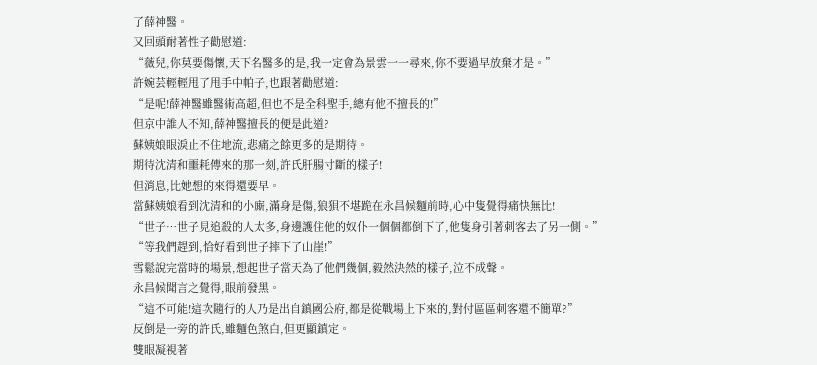了薛神醫。
又回頭耐著性子勸慰道:
“薇兒,你莫要傷懷,天下名醫多的是,我一定會為景雲一一尋來,你不要過早放棄才是。”
許婉芸輕輕甩了甩手中帕子,也跟著勸慰道:
“是呢!薛神醫雖醫術高超,但也不是全科聖手,總有他不擅長的!”
但京中誰人不知,薛神醫擅長的便是此道?
蘇姨娘眼淚止不住地流,悲痛之餘更多的是期待。
期待沈清和噩耗傳來的那一刻,許氏肝腸寸斷的樣子!
但消息,比她想的來得還要早。
當蘇姨娘看到沈清和的小廝,滿身是傷,狼狽不堪跪在永昌候麵前時,心中隻覺得痛快無比!
“世子…世子見追殺的人太多,身邊護住他的奴仆一個個都倒下了,他隻身引著刺客去了另一側。”
“等我們趕到,恰好看到世子摔下了山崖!”
雪鬆說完當時的場景,想起世子當天為了他們幾個,毅然決然的樣子,泣不成聲。
永昌候聞言之覺得,眼前發黑。
“這不可能!這次隨行的人乃是出自鎮國公府,都是從戰場上下來的,對付區區刺客還不簡單?”
反倒是一旁的許氏,雖麵色煞白,但更顯鎮定。
雙眼凝視著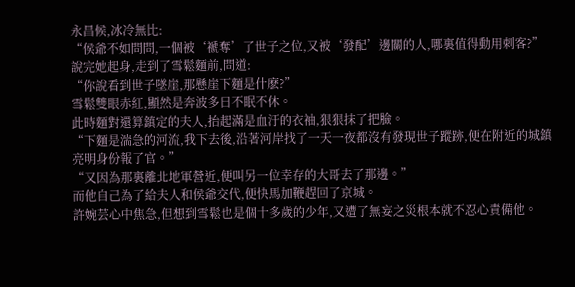永昌候,冰冷無比:
“侯爺不如問問,一個被‘褫奪’了世子之位,又被‘發配’邊關的人,哪裏值得動用刺客?”
說完她起身,走到了雪鬆麵前,問道:
“你說看到世子墜崖,那懸崖下麵是什麽?”
雪鬆雙眼赤紅,顯然是奔波多日不眠不休。
此時麵對還算鎮定的夫人,抬起滿是血汙的衣袖,狠狠抹了把臉。
“下麵是湍急的河流,我下去後,沿著河岸找了一天一夜都沒有發現世子蹤跡,便在附近的城鎮亮明身份報了官。”
“又因為那裏離北地軍營近,便叫另一位幸存的大哥去了那邊。”
而他自己為了給夫人和侯爺交代,便快馬加鞭趕回了京城。
許婉芸心中焦急,但想到雪鬆也是個十多歲的少年,又遭了無妄之災根本就不忍心責備他。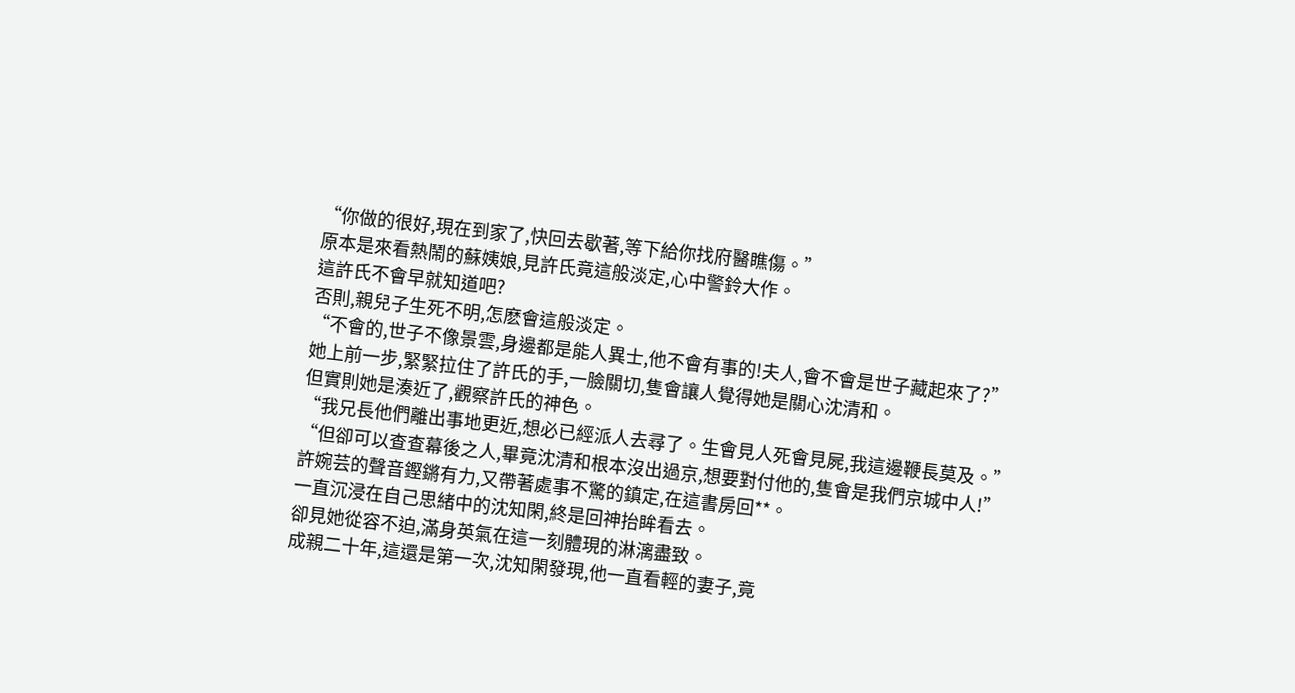“你做的很好,現在到家了,快回去歇著,等下給你找府醫瞧傷。”
原本是來看熱鬧的蘇姨娘,見許氏竟這般淡定,心中警鈴大作。
這許氏不會早就知道吧?
否則,親兒子生死不明,怎麽會這般淡定。
“不會的,世子不像景雲,身邊都是能人異士,他不會有事的!夫人,會不會是世子藏起來了?”
她上前一步,緊緊拉住了許氏的手,一臉關切,隻會讓人覺得她是關心沈清和。
但實則她是湊近了,觀察許氏的神色。
“我兄長他們離出事地更近,想必已經派人去尋了。生會見人死會見屍,我這邊鞭長莫及。”
“但卻可以查查幕後之人,畢竟沈清和根本沒出過京,想要對付他的,隻會是我們京城中人!”
許婉芸的聲音鏗鏘有力,又帶著處事不驚的鎮定,在這書房回**。
一直沉浸在自己思緒中的沈知閑,終是回神抬眸看去。
卻見她從容不迫,滿身英氣在這一刻體現的淋漓盡致。
成親二十年,這還是第一次,沈知閑發現,他一直看輕的妻子,竟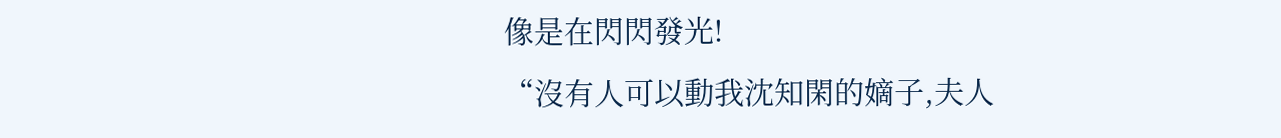像是在閃閃發光!
“沒有人可以動我沈知閑的嫡子,夫人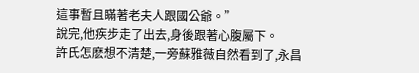這事暫且瞞著老夫人跟國公爺。”
說完,他疾步走了出去,身後跟著心腹屬下。
許氏怎麽想不清楚,一旁蘇雅薇自然看到了,永昌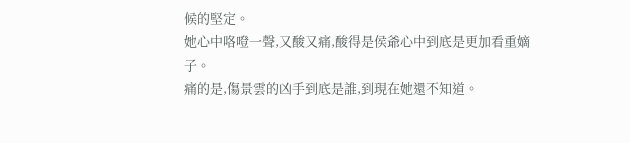候的堅定。
她心中咯噔一聲,又酸又痛,酸得是侯爺心中到底是更加看重嫡子。
痛的是,傷景雲的凶手到底是誰,到現在她還不知道。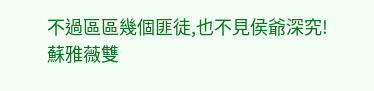不過區區幾個匪徒,也不見侯爺深究!
蘇雅薇雙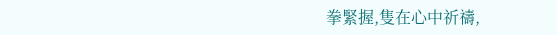拳緊握,隻在心中祈禱,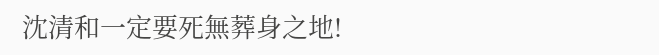沈清和一定要死無葬身之地!